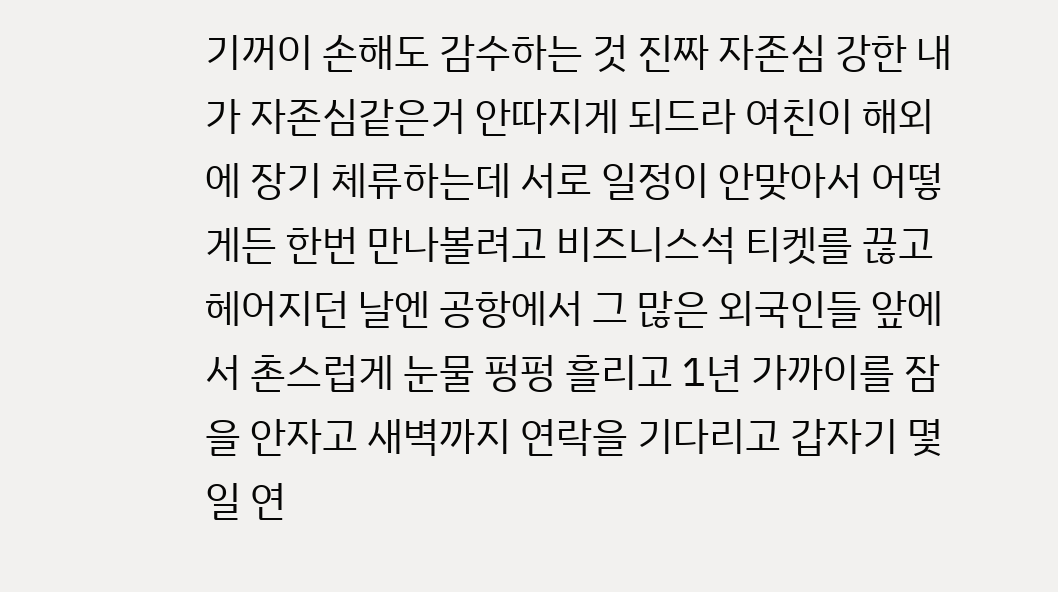기꺼이 손해도 감수하는 것 진짜 자존심 강한 내가 자존심같은거 안따지게 되드라 여친이 해외에 장기 체류하는데 서로 일정이 안맞아서 어떻게든 한번 만나볼려고 비즈니스석 티켓를 끊고 헤어지던 날엔 공항에서 그 많은 외국인들 앞에서 촌스럽게 눈물 펑펑 흘리고 1년 가까이를 잠을 안자고 새벽까지 연락을 기다리고 갑자기 몇일 연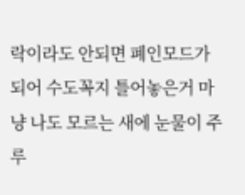락이라도 안되면 폐인모드가 되어 수도꼭지 틀어놓은거 마냥 나도 모르는 새에 눈물이 주루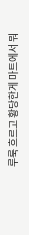루룩 흐르고 황당한게 마트에서 뭐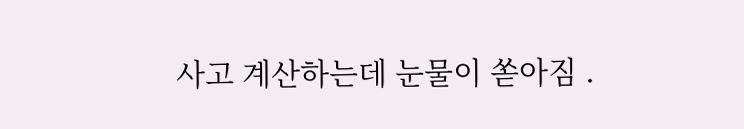사고 계산하는데 눈물이 쏟아짐 .